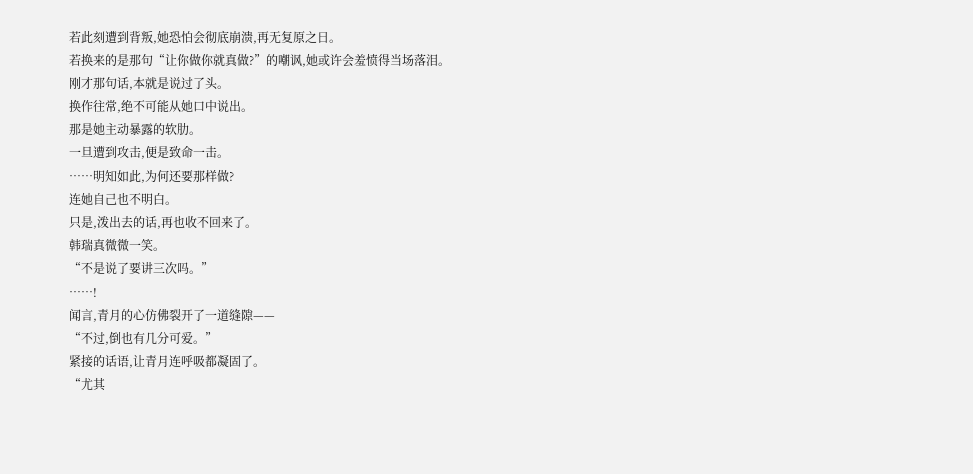若此刻遭到背叛,她恐怕会彻底崩溃,再无复原之日。
若换来的是那句“让你做你就真做?”的嘲讽,她或许会羞愤得当场落泪。
刚才那句话,本就是说过了头。
换作往常,绝不可能从她口中说出。
那是她主动暴露的软肋。
一旦遭到攻击,便是致命一击。
……明知如此,为何还要那样做?
连她自己也不明白。
只是,泼出去的话,再也收不回来了。
韩瑞真微微一笑。
“不是说了要讲三次吗。”
……!
闻言,青月的心仿佛裂开了一道缝隙——
“不过,倒也有几分可爱。”
紧接的话语,让青月连呼吸都凝固了。
“尤其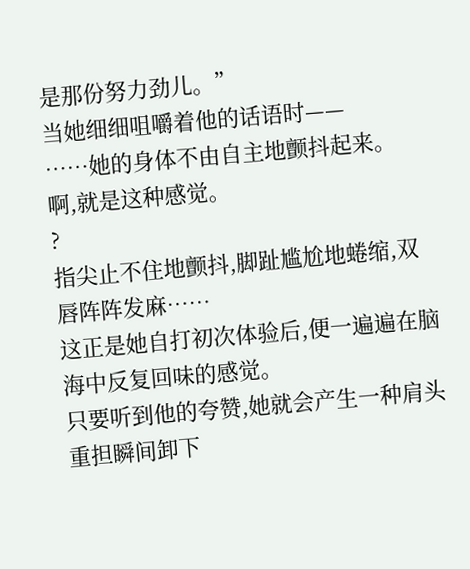是那份努力劲儿。”
当她细细咀嚼着他的话语时——
……她的身体不由自主地颤抖起来。
啊,就是这种感觉。
?
指尖止不住地颤抖,脚趾尴尬地蜷缩,双唇阵阵发麻……
这正是她自打初次体验后,便一遍遍在脑海中反复回味的感觉。
只要听到他的夸赞,她就会产生一种肩头重担瞬间卸下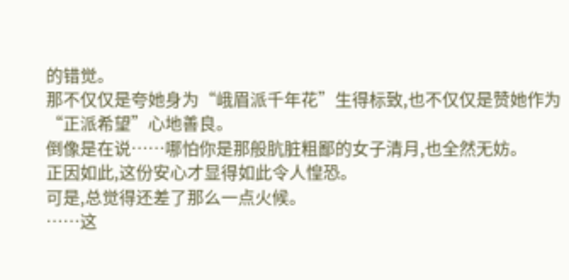的错觉。
那不仅仅是夸她身为“峨眉派千年花”生得标致,也不仅仅是赞她作为“正派希望”心地善良。
倒像是在说……哪怕你是那般肮脏粗鄙的女子清月,也全然无妨。
正因如此,这份安心才显得如此令人惶恐。
可是,总觉得还差了那么一点火候。
……这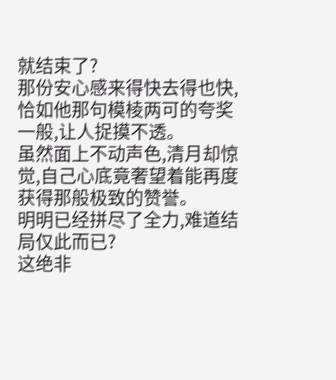就结束了?
那份安心感来得快去得也快,恰如他那句模棱两可的夸奖一般,让人捉摸不透。
虽然面上不动声色,清月却惊觉,自己心底竟奢望着能再度获得那般极致的赞誉。
明明已经拼尽了全力,难道结局仅此而已?
这绝非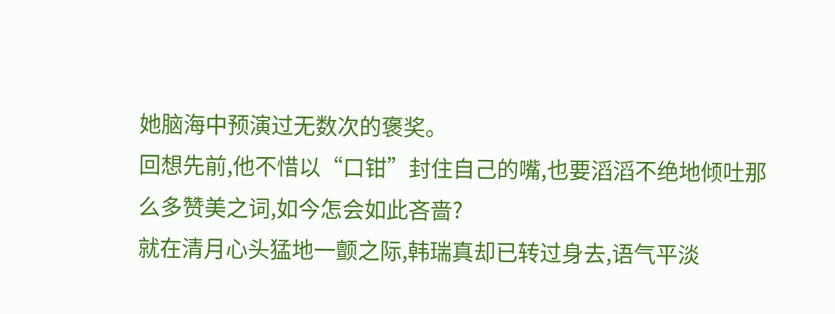她脑海中预演过无数次的褒奖。
回想先前,他不惜以“口钳”封住自己的嘴,也要滔滔不绝地倾吐那么多赞美之词,如今怎会如此吝啬?
就在清月心头猛地一颤之际,韩瑞真却已转过身去,语气平淡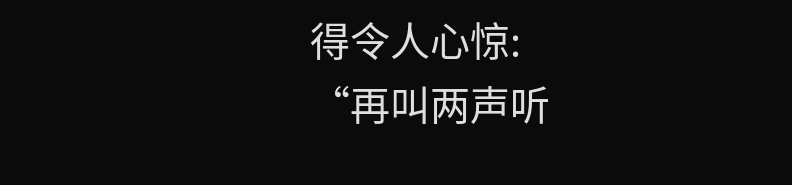得令人心惊:
“再叫两声听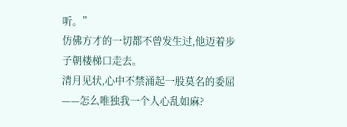听。”
仿佛方才的一切都不曾发生过,他迈着步子朝楼梯口走去。
清月见状,心中不禁涌起一股莫名的委屈——怎么唯独我一个人心乱如麻?